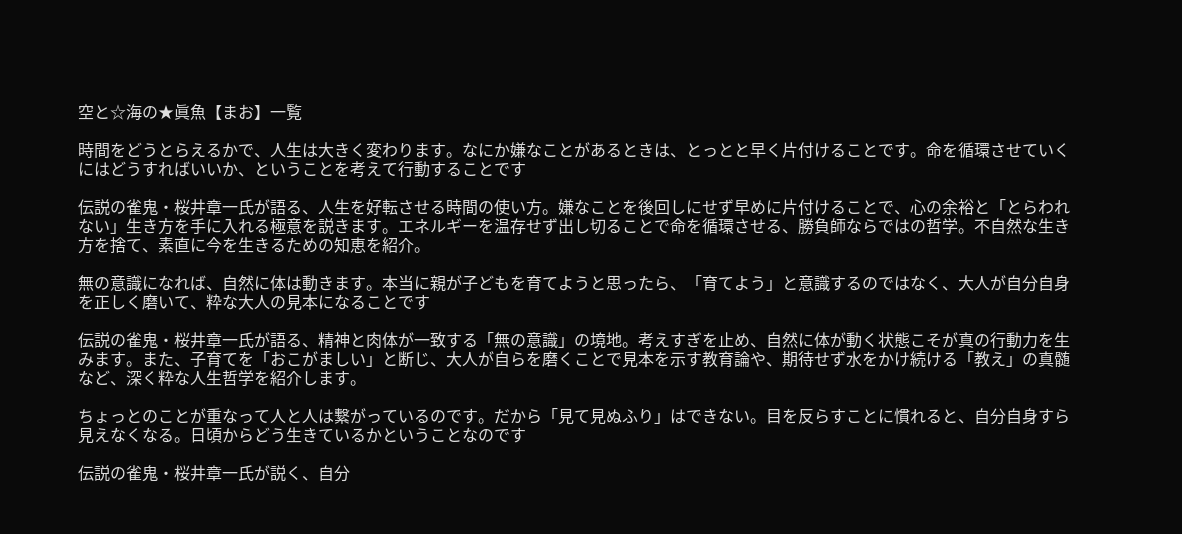空と☆海の★眞魚【まお】一覧

時間をどうとらえるかで、人生は大きく変わります。なにか嫌なことがあるときは、とっとと早く片付けることです。命を循環させていくにはどうすればいいか、ということを考えて行動することです

伝説の雀鬼・桜井章一氏が語る、人生を好転させる時間の使い方。嫌なことを後回しにせず早めに片付けることで、心の余裕と「とらわれない」生き方を手に入れる極意を説きます。エネルギーを温存せず出し切ることで命を循環させる、勝負師ならではの哲学。不自然な生き方を捨て、素直に今を生きるための知恵を紹介。

無の意識になれば、自然に体は動きます。本当に親が子どもを育てようと思ったら、「育てよう」と意識するのではなく、大人が自分自身を正しく磨いて、粋な大人の見本になることです

伝説の雀鬼・桜井章一氏が語る、精神と肉体が一致する「無の意識」の境地。考えすぎを止め、自然に体が動く状態こそが真の行動力を生みます。また、子育てを「おこがましい」と断じ、大人が自らを磨くことで見本を示す教育論や、期待せず水をかけ続ける「教え」の真髄など、深く粋な人生哲学を紹介します。

ちょっとのことが重なって人と人は繋がっているのです。だから「見て見ぬふり」はできない。目を反らすことに慣れると、自分自身すら見えなくなる。日頃からどう生きているかということなのです

伝説の雀鬼・桜井章一氏が説く、自分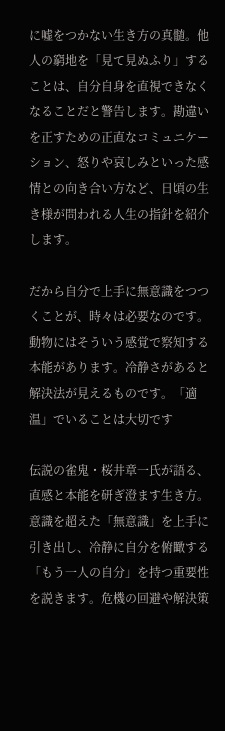に嘘をつかない生き方の真髄。他人の窮地を「見て見ぬふり」することは、自分自身を直視できなくなることだと警告します。勘違いを正すための正直なコミュニケーション、怒りや哀しみといった感情との向き合い方など、日頃の生き様が問われる人生の指針を紹介します。

だから自分で上手に無意識をつつくことが、時々は必要なのです。動物にはそういう感覚で察知する本能があります。冷静さがあると解決法が見えるものです。「適温」でいることは大切です

伝説の雀鬼・桜井章一氏が語る、直感と本能を研ぎ澄ます生き方。意識を超えた「無意識」を上手に引き出し、冷静に自分を俯瞰する「もう一人の自分」を持つ重要性を説きます。危機の回避や解決策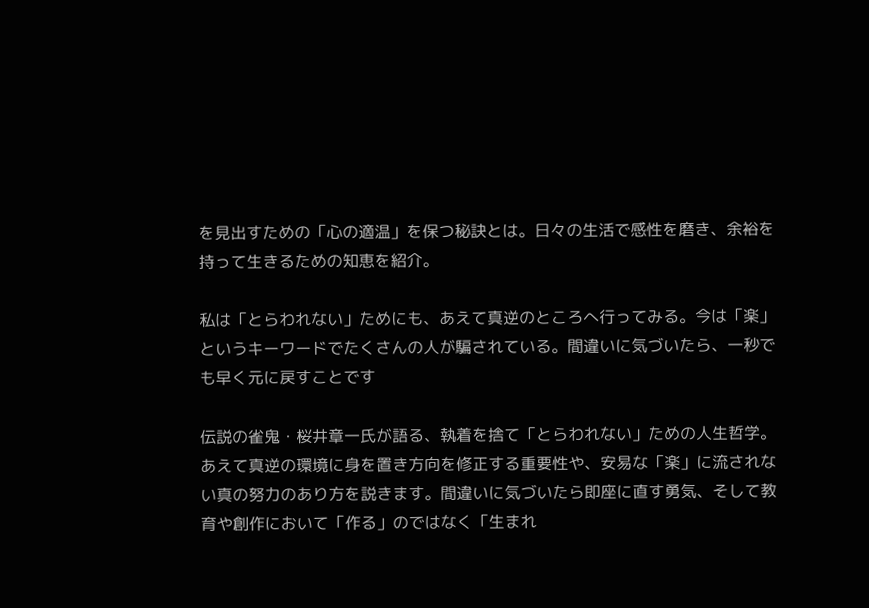を見出すための「心の適温」を保つ秘訣とは。日々の生活で感性を磨き、余裕を持って生きるための知恵を紹介。

私は「とらわれない」ためにも、あえて真逆のところへ行ってみる。今は「楽」というキーワードでたくさんの人が騙されている。間違いに気づいたら、一秒でも早く元に戻すことです

伝説の雀鬼・桜井章一氏が語る、執着を捨て「とらわれない」ための人生哲学。あえて真逆の環境に身を置き方向を修正する重要性や、安易な「楽」に流されない真の努力のあり方を説きます。間違いに気づいたら即座に直す勇気、そして教育や創作において「作る」のではなく「生まれ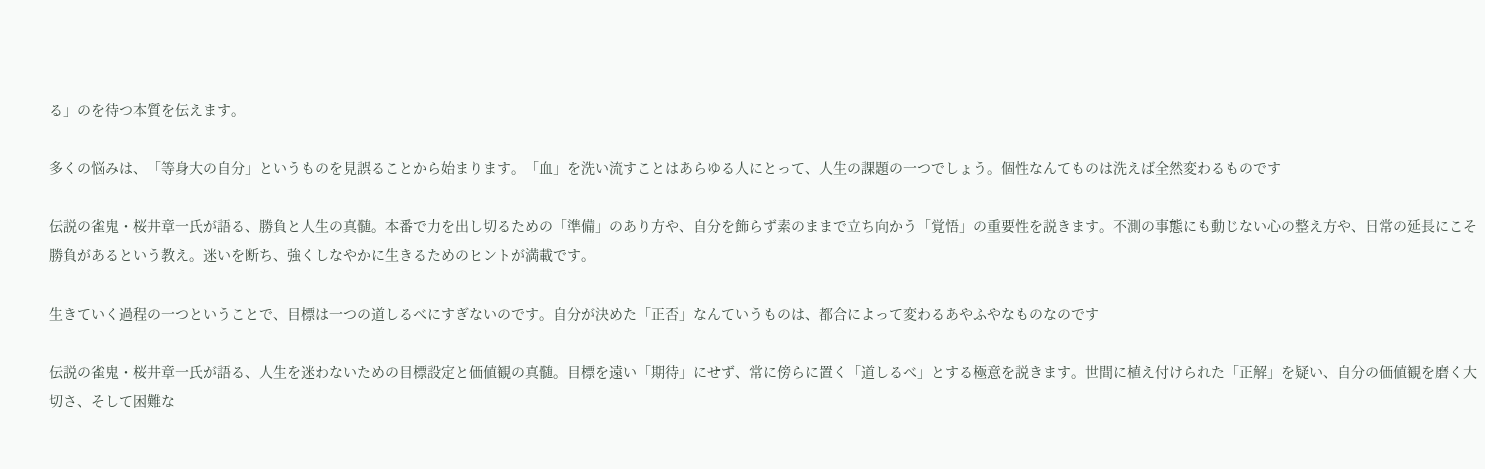る」のを待つ本質を伝えます。

多くの悩みは、「等身大の自分」というものを見誤ることから始まります。「血」を洗い流すことはあらゆる人にとって、人生の課題の一つでしょう。個性なんてものは洗えば全然変わるものです

伝説の雀鬼・桜井章一氏が語る、勝負と人生の真髄。本番で力を出し切るための「準備」のあり方や、自分を飾らず素のままで立ち向かう「覚悟」の重要性を説きます。不測の事態にも動じない心の整え方や、日常の延長にこそ勝負があるという教え。迷いを断ち、強くしなやかに生きるためのヒントが満載です。

生きていく過程の一つということで、目標は一つの道しるべにすぎないのです。自分が決めた「正否」なんていうものは、都合によって変わるあやふやなものなのです

伝説の雀鬼・桜井章一氏が語る、人生を迷わないための目標設定と価値観の真髄。目標を遠い「期待」にせず、常に傍らに置く「道しるべ」とする極意を説きます。世間に植え付けられた「正解」を疑い、自分の価値観を磨く大切さ、そして困難な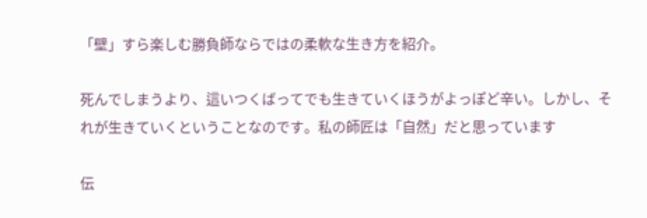「壁」すら楽しむ勝負師ならではの柔軟な生き方を紹介。

死んでしまうより、這いつくばってでも生きていくほうがよっぽど辛い。しかし、それが生きていくということなのです。私の師匠は「自然」だと思っています

伝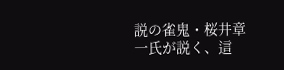説の雀鬼・桜井章一氏が説く、這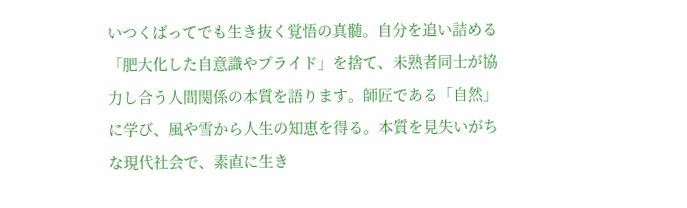いつくばってでも生き抜く覚悟の真髄。自分を追い詰める「肥大化した自意識やプライド」を捨て、未熟者同士が協力し合う人間関係の本質を語ります。師匠である「自然」に学び、風や雪から人生の知恵を得る。本質を見失いがちな現代社会で、素直に生き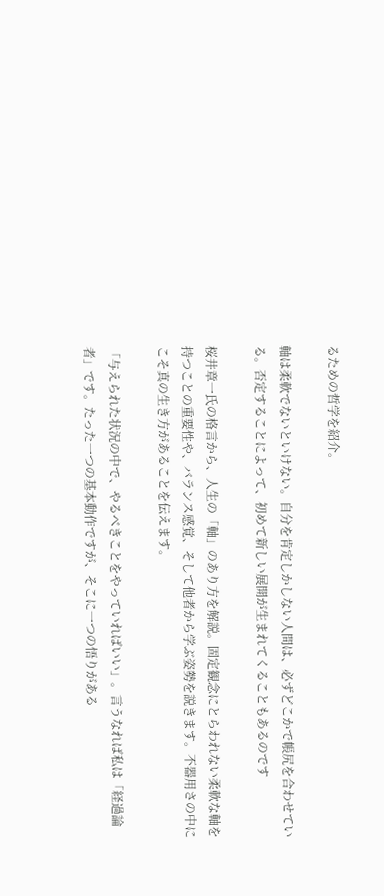るための哲学を紹介。

軸は柔軟でないといけない。自分を肯定しかしない人間は、必ずどこかで帳尻を合わせている。否定することによって、初めて新しい展開が生まれてくることもあるのです

桜井章一氏の格言から、人生の「軸」のあり方を解説。固定観念にとらわれない柔軟な軸を持つことの重要性や、バランス感覚、そして他者から学ぶ姿勢を説きます。不器用さの中にこそ真の生き方があることを伝えます。

「与えられた状況の中で、やるべきことをやっていればいい」。言うなれば私は「経過論者」です。たった一つの基本動作ですが、そこに一つの悟りがある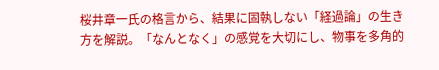桜井章一氏の格言から、結果に固執しない「経過論」の生き方を解説。「なんとなく」の感覚を大切にし、物事を多角的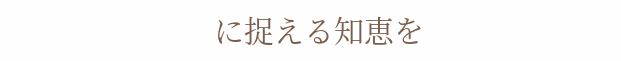に捉える知恵を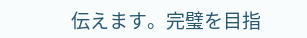伝えます。完璧を目指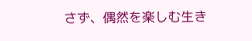さず、偶然を楽しむ生き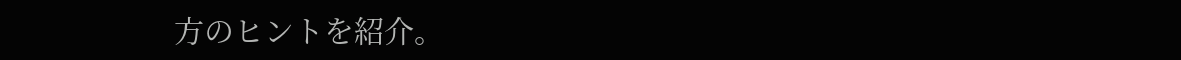方のヒントを紹介。